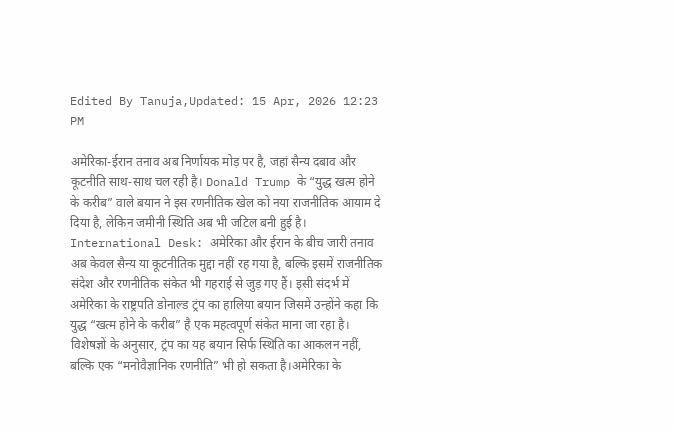Edited By Tanuja,Updated: 15 Apr, 2026 12:23 PM

अमेरिका-ईरान तनाव अब निर्णायक मोड़ पर है, जहां सैन्य दबाव और कूटनीति साथ-साथ चल रही है। Donald Trump के “युद्ध खत्म होने के करीब” वाले बयान ने इस रणनीतिक खेल को नया राजनीतिक आयाम दे दिया है, लेकिन जमीनी स्थिति अब भी जटिल बनी हुई है।
International Desk: अमेरिका और ईरान के बीच जारी तनाव अब केवल सैन्य या कूटनीतिक मुद्दा नहीं रह गया है, बल्कि इसमें राजनीतिक संदेश और रणनीतिक संकेत भी गहराई से जुड़ गए हैं। इसी संदर्भ में अमेरिका के राष्ट्रपति डोनाल्ड ट्रंप का हालिया बयान जिसमें उन्होंने कहा कि युद्ध “खत्म होने के करीब” है एक महत्वपूर्ण संकेत माना जा रहा है। विशेषज्ञों के अनुसार, ट्रंप का यह बयान सिर्फ स्थिति का आकलन नहीं, बल्कि एक “मनोवैज्ञानिक रणनीति” भी हो सकता है।अमेरिका के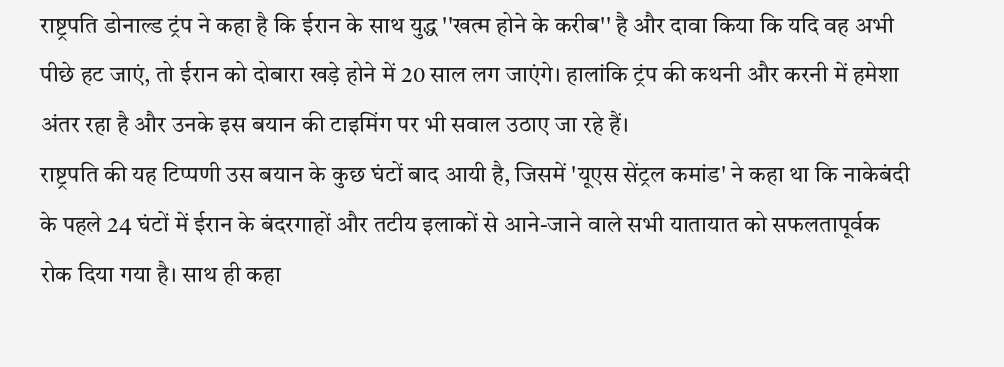राष्ट्रपति डोनाल्ड ट्रंप ने कहा है कि ईरान के साथ युद्ध ''खत्म होने के करीब'' है और दावा किया कि यदि वह अभी पीछे हट जाएं, तो ईरान को दोबारा खड़े होने में 20 साल लग जाएंगे। हालांकि ट्रंप की कथनी और करनी में हमेशा अंतर रहा है और उनके इस बयान की टाइमिंग पर भी सवाल उठाए जा रहे हैं।
राष्ट्रपति की यह टिप्पणी उस बयान के कुछ घंटों बाद आयी है, जिसमें 'यूएस सेंट्रल कमांड' ने कहा था कि नाकेबंदी के पहले 24 घंटों में ईरान के बंदरगाहों और तटीय इलाकों से आने-जाने वाले सभी यातायात को सफलतापूर्वक रोक दिया गया है। साथ ही कहा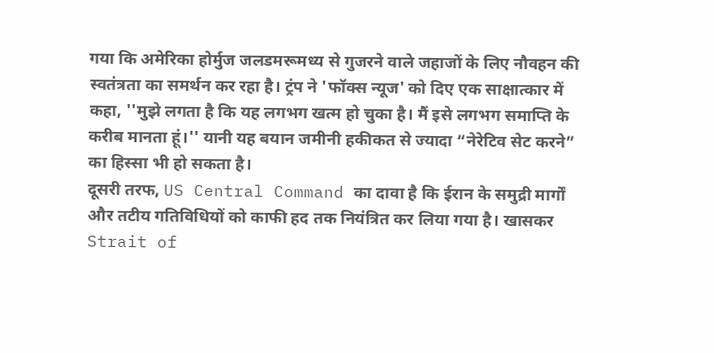गया कि अमेरिका होर्मुज जलडमरूमध्य से गुजरने वाले जहाजों के लिए नौवहन की स्वतंत्रता का समर्थन कर रहा है। ट्रंप ने 'फॉक्स न्यूज' को दिए एक साक्षात्कार में कहा, ''मुझे लगता है कि यह लगभग खत्म हो चुका है। मैं इसे लगभग समाप्ति के करीब मानता हूं।'' यानी यह बयान जमीनी हकीकत से ज्यादा “नेरेटिव सेट करने” का हिस्सा भी हो सकता है।
दूसरी तरफ, US Central Command का दावा है कि ईरान के समुद्री मार्गों और तटीय गतिविधियों को काफी हद तक नियंत्रित कर लिया गया है। खासकर Strait of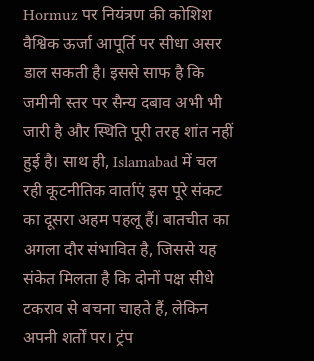Hormuz पर नियंत्रण की कोशिश वैश्विक ऊर्जा आपूर्ति पर सीधा असर डाल सकती है। इससे साफ है कि जमीनी स्तर पर सैन्य दबाव अभी भी जारी है और स्थिति पूरी तरह शांत नहीं हुई है। साथ ही, Islamabad में चल रही कूटनीतिक वार्ताएं इस पूरे संकट का दूसरा अहम पहलू हैं। बातचीत का अगला दौर संभावित है, जिससे यह संकेत मिलता है कि दोनों पक्ष सीधे टकराव से बचना चाहते हैं, लेकिन अपनी शर्तों पर। ट्रंप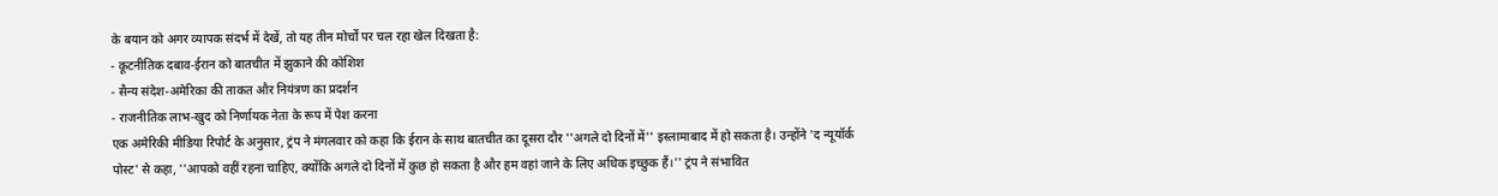के बयान को अगर व्यापक संदर्भ में देखें, तो यह तीन मोर्चों पर चल रहा खेल दिखता है:
- कूटनीतिक दबाव-ईरान को बातचीत में झुकाने की कोशिश
- सैन्य संदेश-अमेरिका की ताकत और नियंत्रण का प्रदर्शन
- राजनीतिक लाभ-खुद को निर्णायक नेता के रूप में पेश करना
एक अमेरिकी मीडिया रिपोर्ट के अनुसार, ट्रंप ने मंगलवार को कहा कि ईरान के साथ बातचीत का दूसरा दौर ''अगले दो दिनों में'' इस्लामाबाद में हो सकता है। उन्होंने 'द न्यूयॉर्क पोस्ट' से कहा, ''आपको वहीं रहना चाहिए, क्योंकि अगले दो दिनों में कुछ हो सकता है और हम वहां जाने के लिए अधिक इच्छुक हैं।'' ट्रंप ने संभावित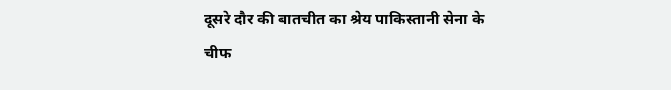दूसरे दौर की बातचीत का श्रेय पाकिस्तानी सेना के चीफ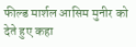फील्ड मार्शल आसिम मुनीर को देते हुए कहा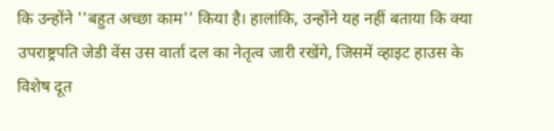कि उन्होंने ''बहुत अच्छा काम'' किया है। हालांकि, उन्होंने यह नहीं बताया कि क्या उपराष्ट्रपति जेडी वेंस उस वार्ता दल का नेतृत्व जारी रखेंगे, जिसमें व्हाइट हाउस के विशेष दूत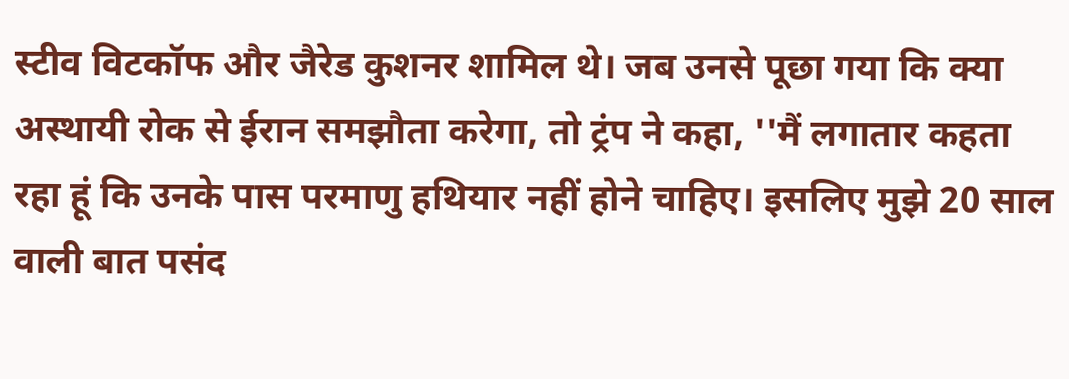स्टीव विटकॉफ और जैरेड कुशनर शामिल थे। जब उनसे पूछा गया कि क्या अस्थायी रोक से ईरान समझौता करेगा, तो ट्रंप ने कहा, ''मैं लगातार कहता रहा हूं कि उनके पास परमाणु हथियार नहीं होने चाहिए। इसलिए मुझे 20 साल वाली बात पसंद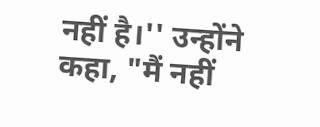नहीं है।'' उन्होंने कहा, "मैं नहीं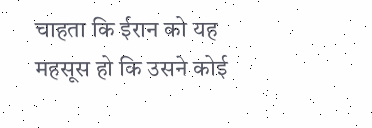चाहता कि ईरान को यह महसूस हो कि उसने कोई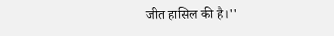जीत हासिल की है।''